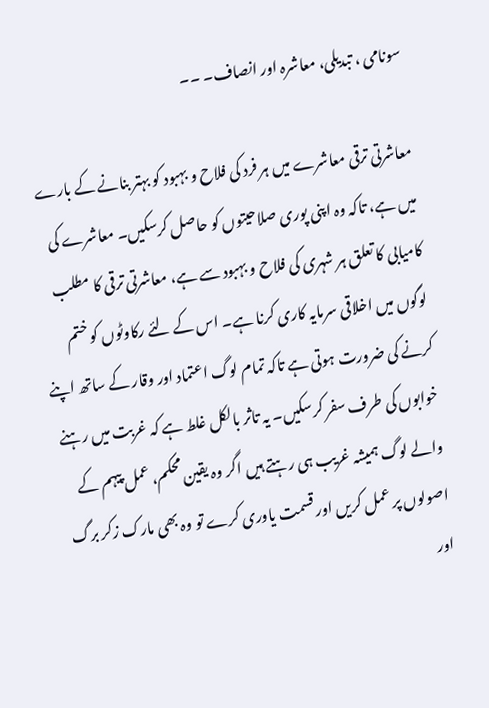سونامی ، تبدیلی، معاشرہ اور انصاف۔ ۔۔

معاشرتی ترقی معاشرے میں ہر فرد کی فلاح و بہبود کو بہتر بنانے کے بارے میں ہے، تاکہ وہ اپنی پوری صلاحیتوں کو حاصل کرسکیں۔ معاشرے کی کامیابی کا تعلق ہر شہری کی فلاح و بہبود سے ہے، معاشرتی ترقی کا مطلب لوگوں میں اخلاقی سرمایہ کاری کرنا ہے۔ اس کے لئے رکاوٹوں کو ختم کرنے کی ضرورت ہوتی ہے تاکہ تمام لوگ اعتماد اور وقار کے ساتھ اپنے خوابوں کی طرف سفر کرسکیں۔ یہ تاثر بالکل غلط ہے کہ غربت میں رہنے والے لوگ ہمیشہ غریب ہی رہتے ہیں اگر وہ یقین محکم، عمل پیہم کے اصولوں پر عمل کریں اور قسمت یاوری کرے تو وہ بھی مارک زکر برگ اور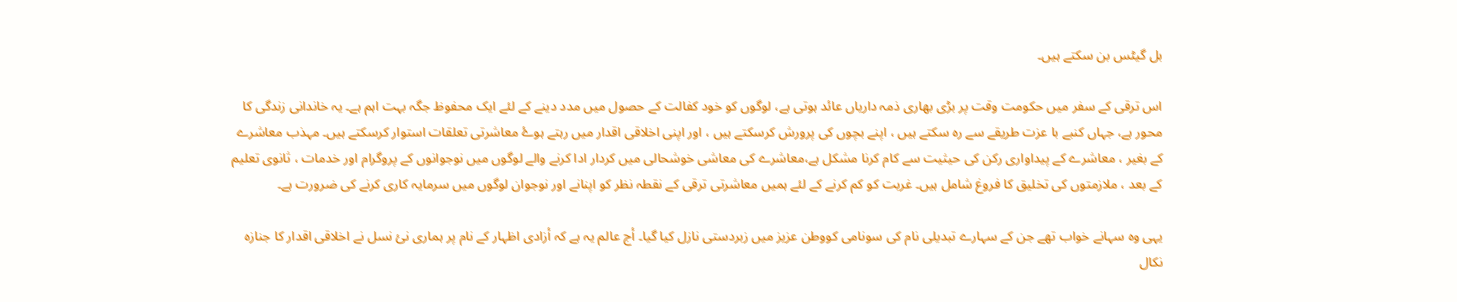بل گیٹس بن سکتے ہیں۔

اس ترقی کے سفر میں حکومت وقت پر بڑی بھاری ذمہ داریاں عائد ہوتی ہے، لوگوں کو خود کفالت کے حصول میں مدد دینے کے لئے ایک محفوظ جگہ بہت اہم ہے۔ یہ خاندانی زندگی کا محور ہے، جہاں کنبے با عزت طریقے سے رہ سکتے ہیں ، اپنے بچوں کی پرورش کرسکتے ہیں ، اور اپنی اخلاقی اقدار میں رہتے ہوۓ معاشرتی تعلقات استوار کرسکتے ہیں۔ مہذب معاشرے کے بغیر ، معاشرے کے پیداواری رکن کی حیثیت سے کام کرنا مشکل ہے،معاشرے کی معاشی خوشحالی میں کردار ادا کرنے والے لوگوں میں نوجوانوں کے پروگرام اور خدمات ، ثانوی تعلیم کے بعد ، ملازمتوں کی تخلیق کا فروغ شامل ہیں۔ غربت کو کم کرنے کے لئے ہمیں معاشرتی ترقی کے نقطہ نظر کو اپنانے اور نوجوان لوگوں میں سرمایہ کاری کرنے کی ضرورت ہے۔

یہی وہ سہانے خواب تھے جن کے سہارے تبدیلی نام کی سونامی کووطن عزیز میں زبردستی نازل کیا گیا۔ أج عالم یہ ہے کہ أزادی اظہار کے نام پر ہماری نئ نسل نے اخلاقی اقدار کا جنازہ نکال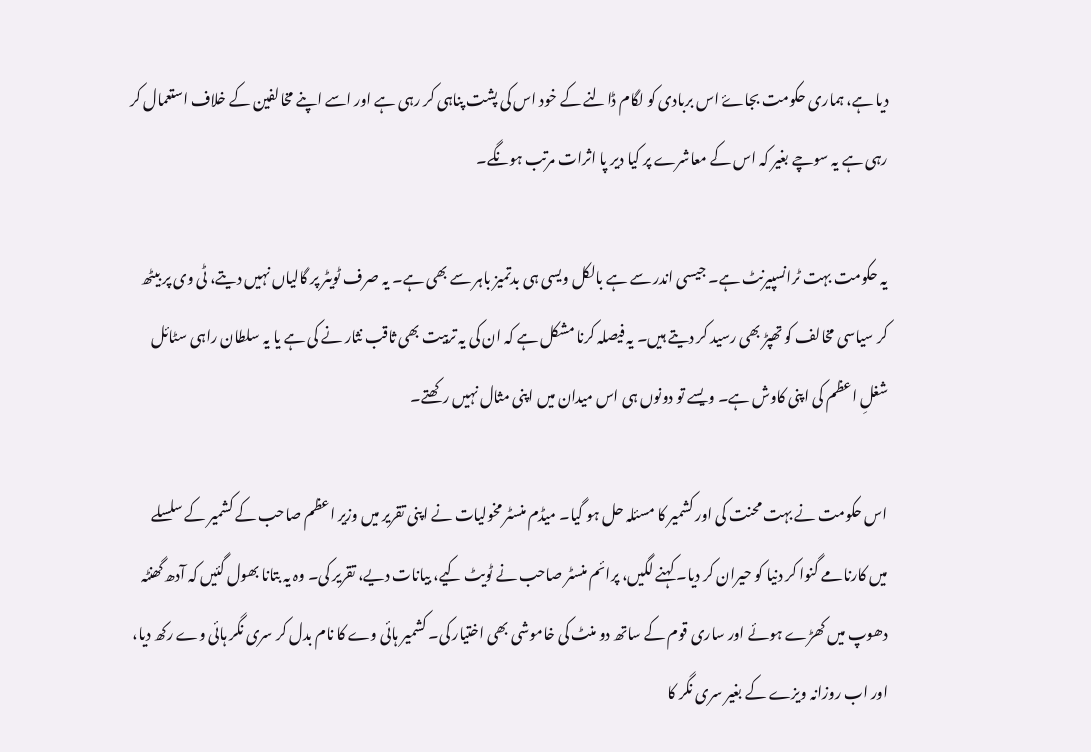دیا ہے، ہماری حکومت بجاۓ اس بربادی کو لگام ڈالنے کے خود اس کی پشت پناہی کر رہی ہے اور اسے اپنے مخالفین کے خلاف استعمال کر رہی ہے یہ سوچے بغیر کہ اس کے معاشرے پر کیا دیر پا اثرات مرتب ہونگے۔

یہ حکومت بہت ٹرانسپیرنٹ ہے۔ جیسی اندر سے ہے بالکل ویسی ہی بدتمیز باہر سے بھی ہے۔ یہ صرف ٹویٹر پر گالیاں نہیں دیتے، ٹی وی پر بیٹھ کر سیاسی مخالف کو تھپڑ بھی رسید کر دیتے ہیں۔ یہ فیصلہ کرنا مشکل ہے کہ ان کی یہ تربیت بھی ثاقب نثار نے کی ہے یا یہ سلطان راہی سٹائل شغلِ اعظم کی اپنی کاوش ہے۔ ویسے تو دونوں ہی اس میدان میں اپنی مثال نہیں رکھتے۔

اس حکومت نے بہت محنت کی اور کشمیر کا مسئلہ حل ہو گیا۔ میڈم منسٹر مخولیات نے اپنی تقریر میں وزیر اعظم صاحب کے کشمیر کے سلسلے میں کارنامے گنوا کر دنیا کو حیران کر دیا۔ کہنے لگیں، پرائم منسٹر صاحب نے ٹویٹ کیے، بیانات دیے، تقریر کی۔ وہ یہ بتانا بھول گئیں کہ آدھ گھنٹہ دھوپ میں کھڑے ہوئے اور ساری قوم کے ساتھ دو منٹ کی خاموشی بھی اختیار کی۔ کشمیر ہائی وے کا نام بدل کر سری نگر ہائی وے رکھ دیا، اور اب روزانہ ویزے کے بغیر سری نگر کا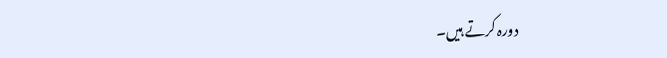دورہ کرتے ہیں۔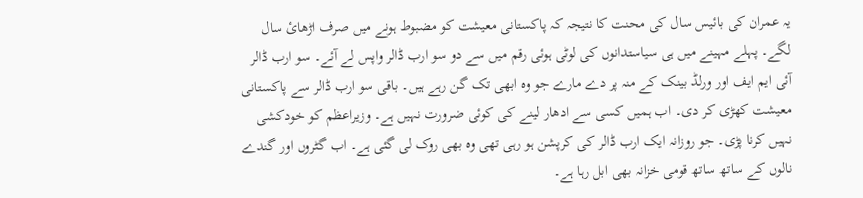یہ عمران کی بائیس سال کی محنت کا نتیجہ کہ پاکستانی معیشت کو مضبوط ہونے میں صرف اڑھائ سال لگے۔ پہلے مہینے میں ہی سیاستدانوں کی لوٹی ہوئی رقم میں سے دو سو ارب ڈالر واپس لے آئے۔ سو ارب ڈالر آئی ایم ایف اور ورلڈ بینک کے منہ پر دے مارے جو وہ ابھی تک گن رہے ہیں۔ باقی سو ارب ڈالر سے پاکستانی معیشت کھڑی کر دی۔ اب ہمیں کسی سے ادھار لینے کی کوئی ضرورت نہیں ہے۔ وزیراعظم کو خودکشی نہیں کرنا پڑی۔ جو روزانہ ایک ارب ڈالر کی کرپشن ہو رہی تھی وہ بھی روک لی گئی ہے۔ اب گٹروں اور گندے نالوں کے ساتھ ساتھ قومی خزانہ بھی ابل رہا ہے۔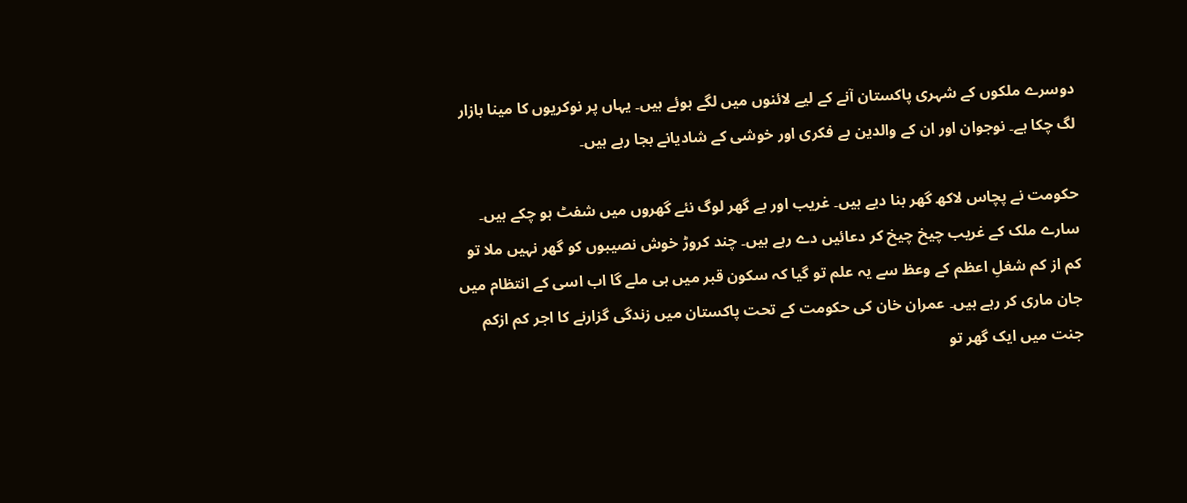دوسرے ملکوں کے شہری پاکستان آنے کے لیے لائنوں میں لگے ہوئے ہیں۔ یہاں پر نوکریوں کا مینا بازار لگ چکا ہے۔ نوجوان اور ان کے والدین بے فکری اور خوشی کے شادیانے بجا رہے ہیں۔

حکومت نے پچاس لاکھ گھر بنا دیے ہیں۔ غریب اور بے گھر لوگ نئے گھروں میں شفٹ ہو چکے ہیں۔ سارے ملک کے غریب چیخ چیخ کر دعائیں دے رہے ہیں۔ چند کروڑ خوش نصیبوں کو گھر نہیں ملا تو کم از کم شغلِ اعظم کے وعظ سے یہ علم تو گیا کہ سکون قبر میں ہی ملے گا اب اسی کے انتظام میں جان ماری کر رہے ہیں۔ عمران خان کی حکومت کے تحت پاکستان میں زندگی گزارنے کا اجر کم ازکم جنت میں ایک گھر تو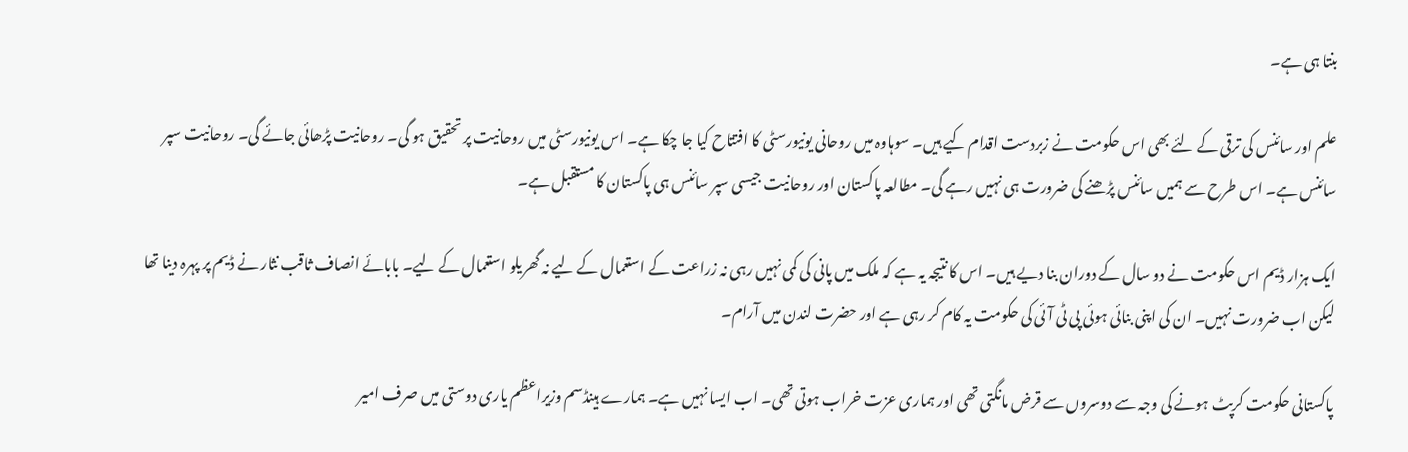بنتا ہی ہے۔

علم اور سائنس کی ترقی کے لئے بھی اس حکومت نے زبردست اقدام کیے ہیں۔ سوہاوہ میں روحانی یونیورسٹی کا افتتاح کیا جا چکا ہے۔ اس یونیورسٹی میں روحانیت پر تحقیق ہو گی۔ روحانیت پڑھائی جائے گی۔ روحانیت سپر سائنس ہے۔ اس طرح سے ہمیں سائنس پڑھنے کی ضرورت ہی نہیں رہے گی۔ مطالعہ پاکستان اور روحانیت جیسی سپر سائنس ہی پاکستان کا مستقبل ہے۔

ایک ہزار ڈیم اس حکومت نے دو سال کے دوران بنا دیے ہیں۔ اس کا نتیجہ یہ ہے کہ ملک میں پانی کی کمی نہیں رہی نہ زراعت کے استعمال کے لیے نہ گھریلو استعمال کے لیے۔ بابائے انصاف ثاقب نثار نے ڈیم پر پہرہ دینا تھا لیکن اب ضرورت نہیں۔ ان کی اپنی بنائی ہوئی پی ٹی آئی کی حکومت یہ کام کر رہی ہے اور حضرت لندن میں آرام۔

پاکستانی حکومت کرپٹ ہونے کی وجہ سے دوسروں سے قرض مانگتی تھی اور ہماری عزت خراب ہوتی تھی۔ اب ایسا نہیں ہے۔ ہمارے ہینڈسم وزیراعظم یاری دوستی میں صرف امیر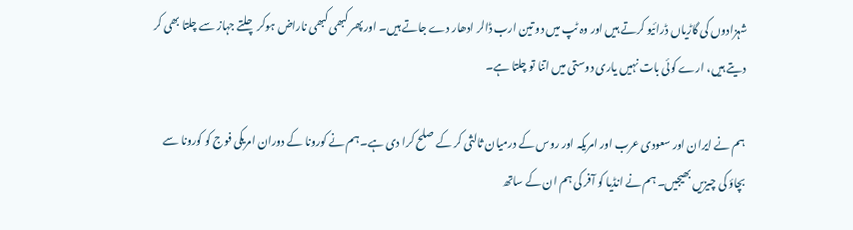شہزادوں کی گاڑیاں ڈرائیو کرتے ہیں اور وہ ٹپ میں دو تین ارب ڈالر ادھار دے جاتے ہیں۔ اور پھر کبھی کبھی ناراض ہوکر چلتے جہاز سے چلتا بھی کر دیتے ہیں، ارے کوئی بات نہیں یاری دوستی میں اتنا تو چلتا ہے۔

ہم نے ایران اور سعودی عرب اور امریکہ اور روس کے درمیان ثالثی کر کے صلح کرا دی ہے۔ ہم نے کورونا کے دوران امریکی فوج کو کورونا سے بچاؤ کی چیزیں بھیجیں۔ ہم نے انڈیا کو آفر کی ہم ان کے ساتھ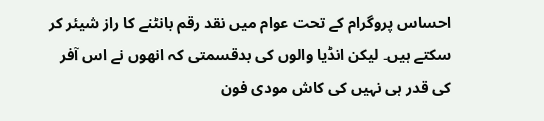احساس پروگرام کے تحت عوام میں نقد رقم بانٹنے کا راز شیئر کر سکتے ہیں۔ لیکن انڈیا والوں کی بدقسمتی کہ انھوں نے اس آفر کی قدر ہی نہیں کی کاش مودی فون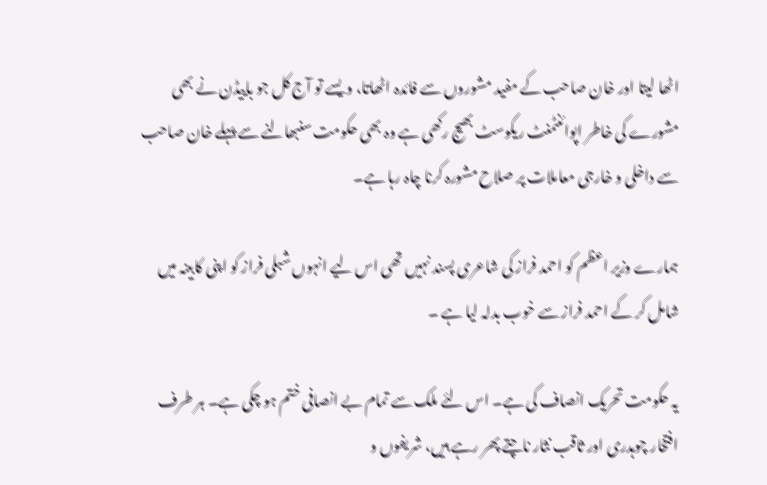اٹھا لیتا اور خان صاحب کے مفید مشوروں سے فائدہ اٹھاتا، ویسے تو آج کل جو باییڈن نے بھی مشورے کی خاطر اپوائنٹمنٹ ریکوسٹ بھیج رکھی ہے وہ بھی حکومت سنبھالنے سے پہلے خان صاحب سے داخلی و خارجی معاملات پر صلاح مشورہ کرنا چاہ رہا ہے۔

ہمارے وزیر اعظم کو احمد فراز کی شاعری پسند نہیں تھی اس لیے انہوں شبلی فراز کو اپنی کابینہ میں شامل کر کے احمد فراز سے خوب بدلہ لیا ہے ۔

یہ حکومت تحریک انصاف کی ہے۔ اس لئے ملک سے تمام بے انصافی ختم ہو چکی ہے۔ ہر طرف افتخار چوہدری اور ثاقب نثار ناچتے پھر رہے ہیں، شریفوں و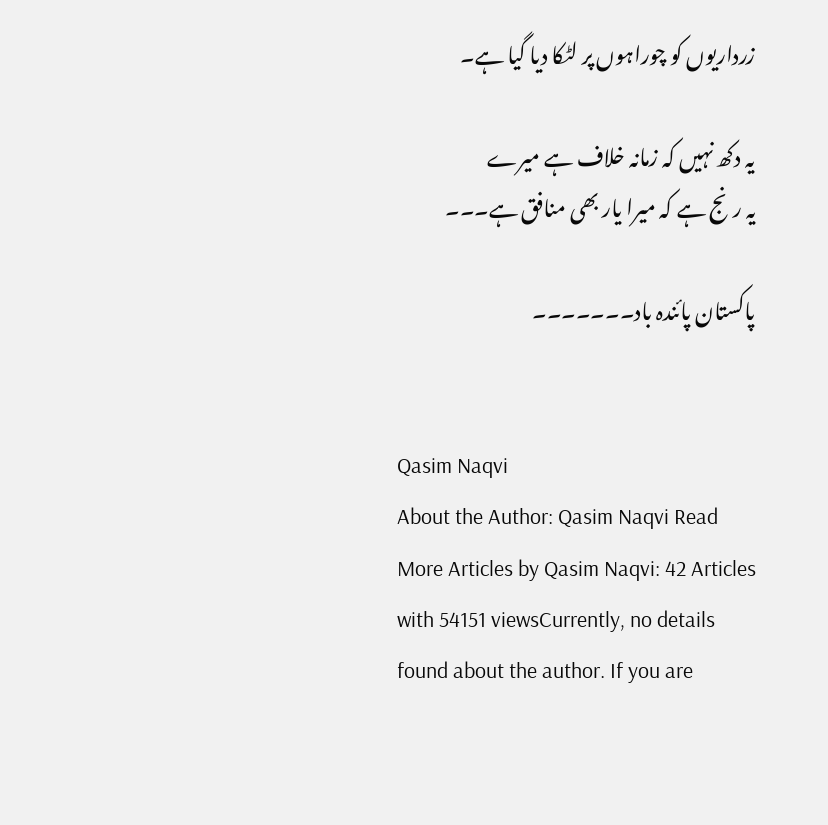زرداریوں کو چوراہوں پر لٹکا دیا گیا ہے۔

یہ دکھ نہیں کہ زمانہ خلاف ہے میرے
یہ رنج ہے کہ میرا یار بھی منافق ہے۔۔۔

پاکستان پائندہ باد۔۔۔۔۔۔۔


Qasim Naqvi
About the Author: Qasim Naqvi Read More Articles by Qasim Naqvi: 42 Articles with 54151 viewsCurrently, no details found about the author. If you are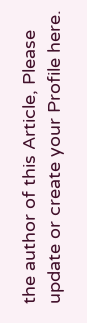the author of this Article, Please update or create your Profile here.